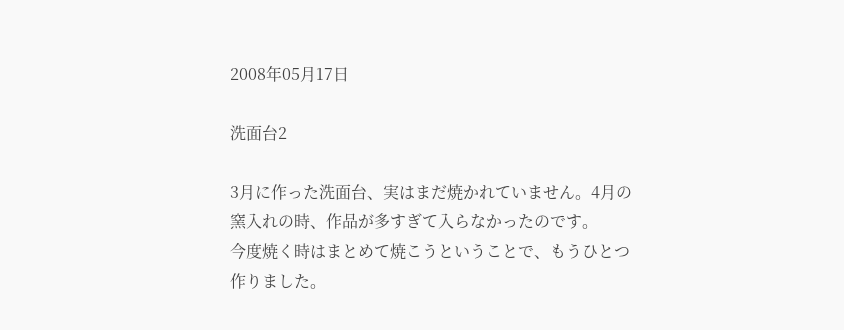2008年05月17日

洗面台2

3月に作った洗面台、実はまだ焼かれていません。4月の窯入れの時、作品が多すぎて入らなかったのです。
今度焼く時はまとめて焼こうということで、もうひとつ作りました。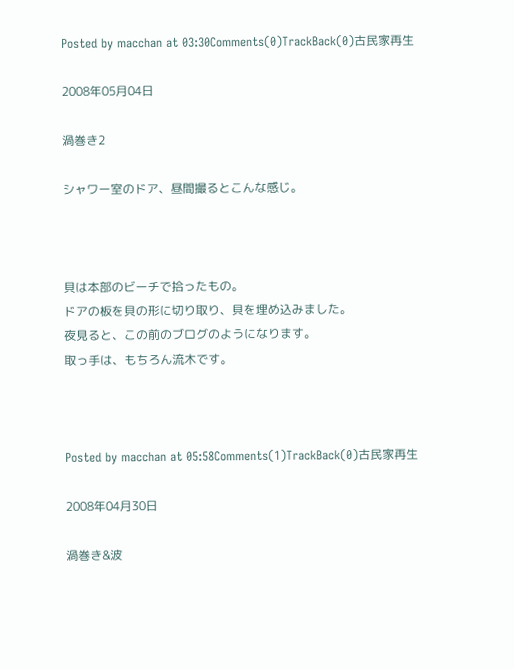Posted by macchan at 03:30Comments(0)TrackBack(0)古民家再生

2008年05月04日

渦巻き2

シャワー室のドア、昼間撮るとこんな感じ。



貝は本部のビーチで拾ったもの。
ドアの板を貝の形に切り取り、貝を埋め込みました。
夜見ると、この前のブログのようになります。
取っ手は、もちろん流木です。



Posted by macchan at 05:58Comments(1)TrackBack(0)古民家再生

2008年04月30日

渦巻き&波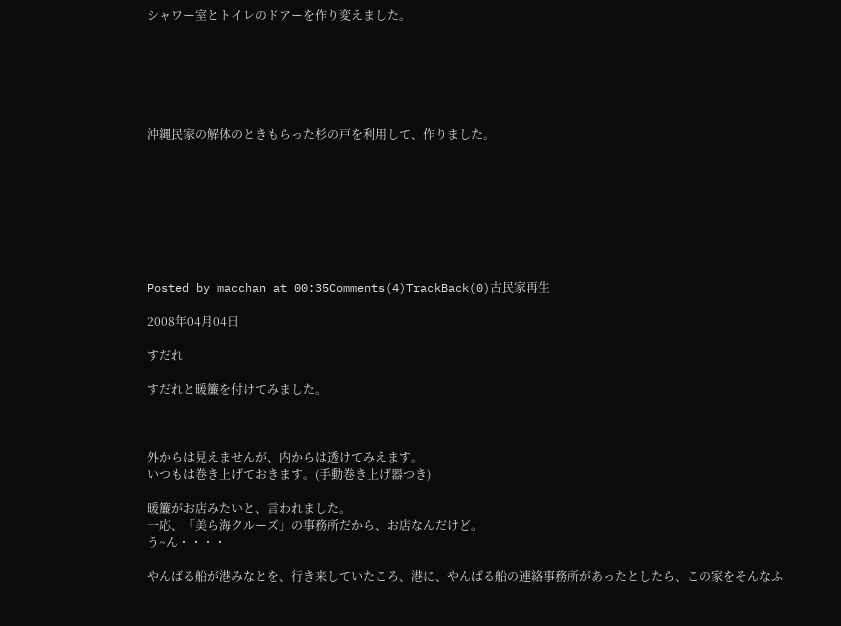シャワー室とトイレのドアーを作り変えました。






沖縄民家の解体のときもらった杉の戸を利用して、作りました。








Posted by macchan at 00:35Comments(4)TrackBack(0)古民家再生

2008年04月04日

すだれ

すだれと暖簾を付けてみました。



外からは見えませんが、内からは透けてみえます。
いつもは巻き上げておきます。(手動巻き上げ器つき)

暖簾がお店みたいと、言われました。
一応、「美ら海クルーズ」の事務所だから、お店なんだけど。
う~ん・・・・

やんばる船が港みなとを、行き来していたころ、港に、やんばる船の連絡事務所があったとしたら、この家をそんなふ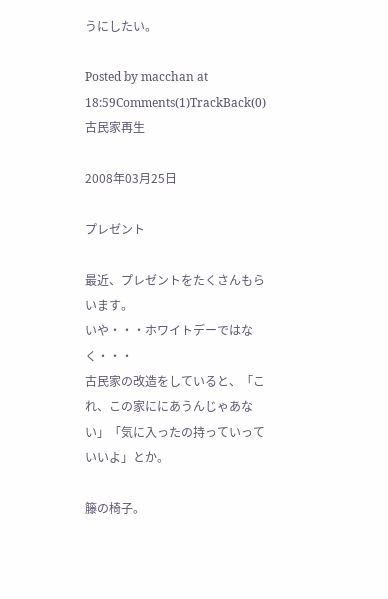うにしたい。

Posted by macchan at 18:59Comments(1)TrackBack(0)古民家再生

2008年03月25日

プレゼント

最近、プレゼントをたくさんもらいます。
いや・・・ホワイトデーではなく・・・
古民家の改造をしていると、「これ、この家ににあうんじゃあない」「気に入ったの持っていっていいよ」とか。

籐の椅子。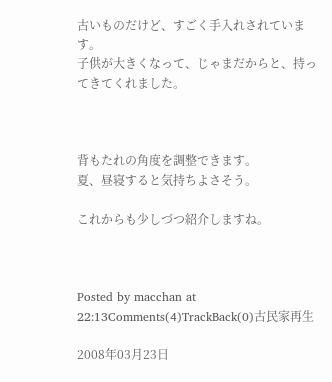古いものだけど、すごく手入れされています。
子供が大きくなって、じゃまだからと、持ってきてくれました。



背もたれの角度を調整できます。
夏、昼寝すると気持ちよさそう。

これからも少しづつ紹介しますね。



Posted by macchan at 22:13Comments(4)TrackBack(0)古民家再生

2008年03月23日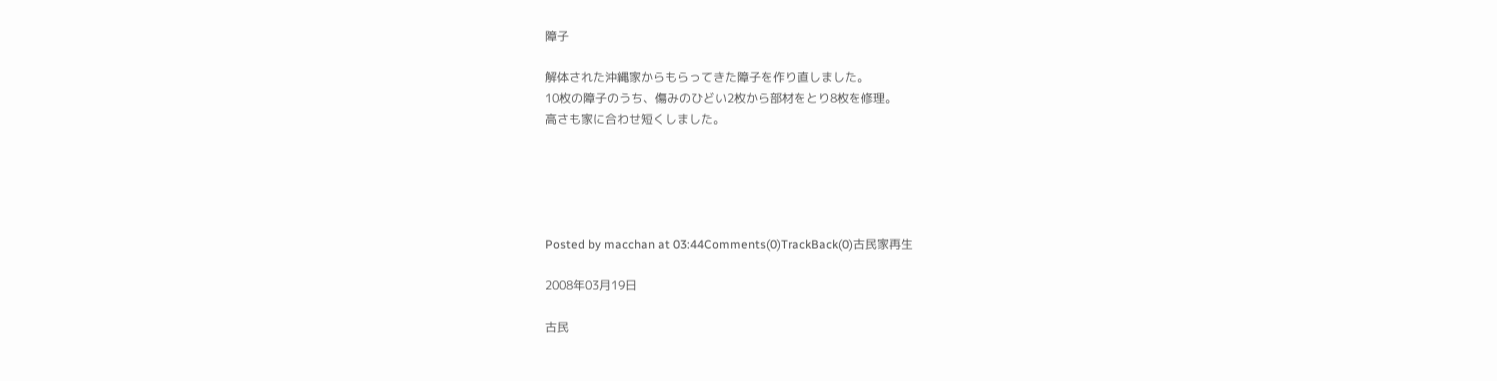障子

解体された沖縄家からもらってきた障子を作り直しました。
10枚の障子のうち、傷みのひどい2枚から部材をとり8枚を修理。
高さも家に合わせ短くしました。





Posted by macchan at 03:44Comments(0)TrackBack(0)古民家再生

2008年03月19日

古民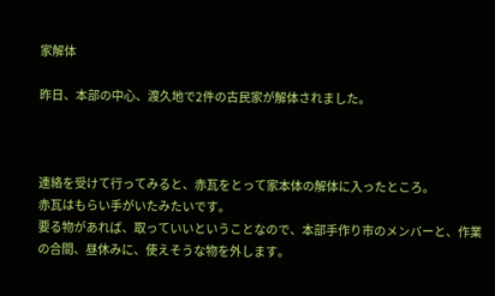家解体

昨日、本部の中心、渡久地で2件の古民家が解体されました。



連絡を受けて行ってみると、赤瓦をとって家本体の解体に入ったところ。
赤瓦はもらい手がいたみたいです。
要る物があれば、取っていいということなので、本部手作り市のメンバーと、作業の合間、昼休みに、使えそうな物を外します。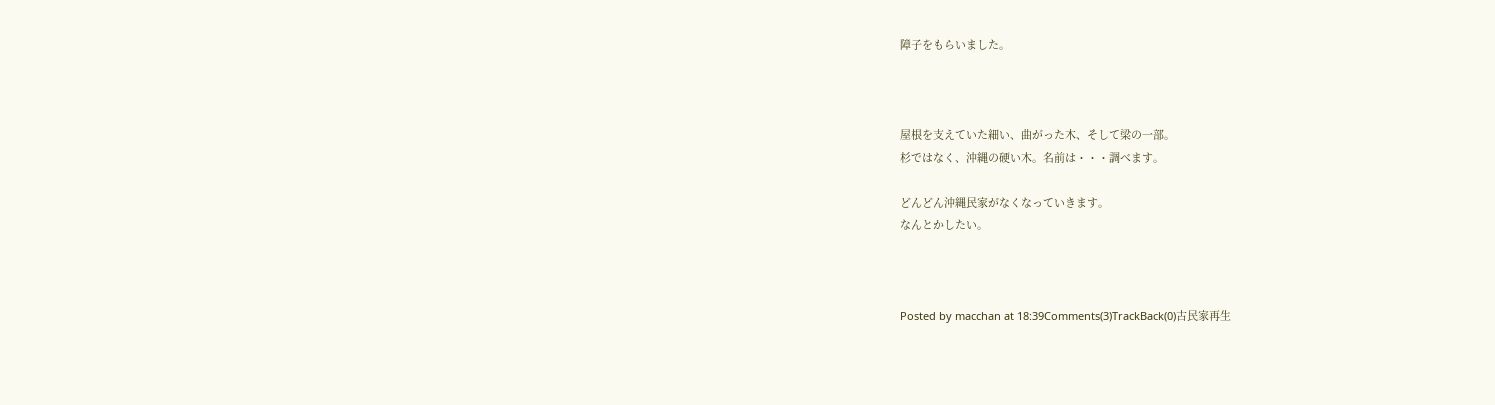障子をもらいました。



屋根を支えていた細い、曲がった木、そして梁の一部。
杉ではなく、沖縄の硬い木。名前は・・・調べます。

どんどん沖縄民家がなくなっていきます。
なんとかしたい。



Posted by macchan at 18:39Comments(3)TrackBack(0)古民家再生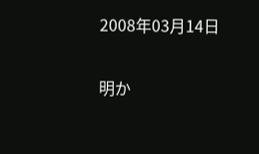2008年03月14日

明か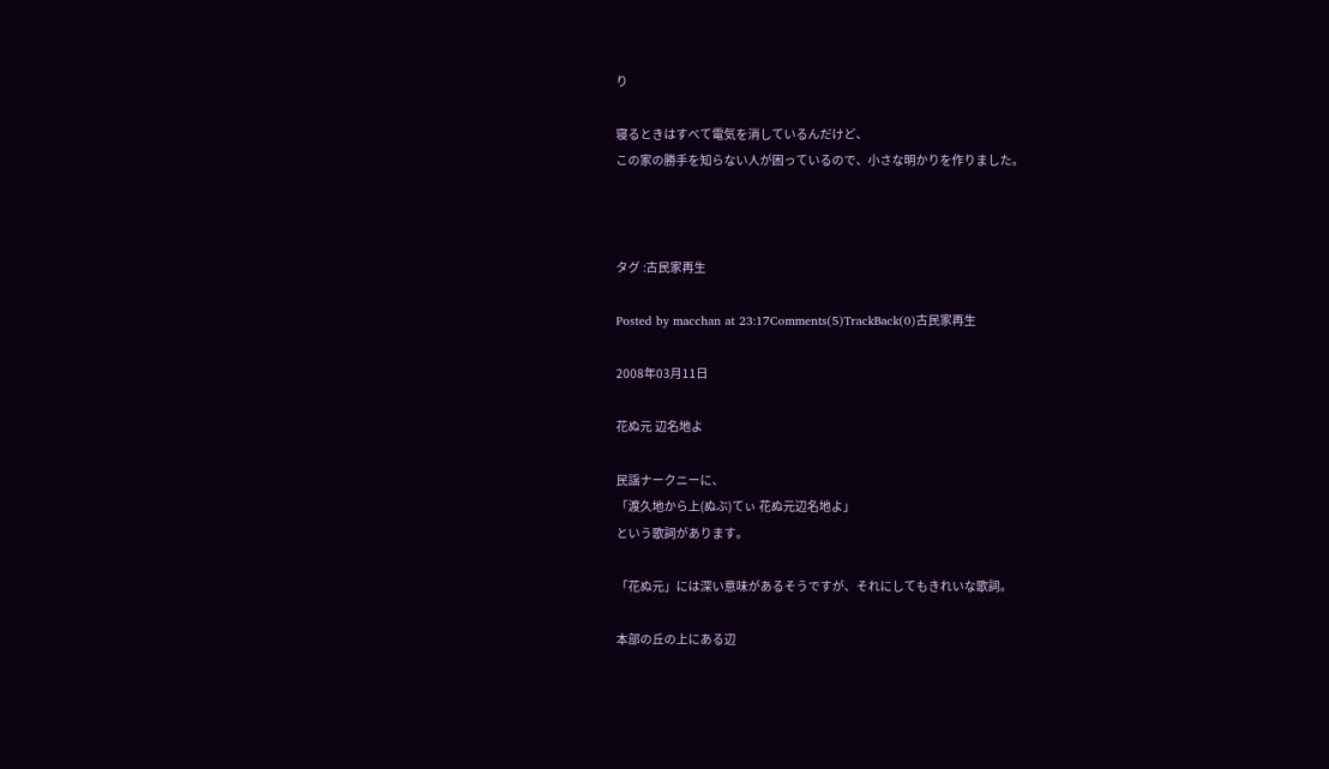り

寝るときはすべて電気を消しているんだけど、
この家の勝手を知らない人が困っているので、小さな明かりを作りました。



タグ :古民家再生

Posted by macchan at 23:17Comments(5)TrackBack(0)古民家再生

2008年03月11日

花ぬ元 辺名地よ

民謡ナークニーに、
「渡久地から上(ぬぶ)てぃ 花ぬ元辺名地よ」
という歌詞があります。

「花ぬ元」には深い意味があるそうですが、それにしてもきれいな歌詞。

本部の丘の上にある辺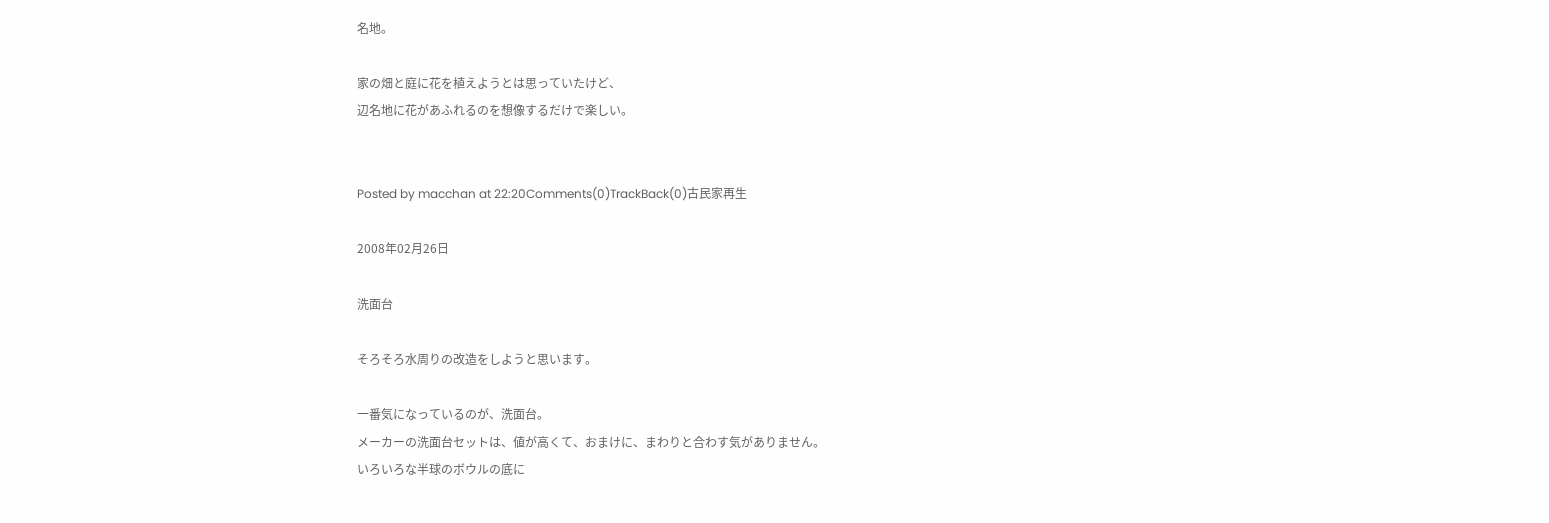名地。

家の畑と庭に花を植えようとは思っていたけど、
辺名地に花があふれるのを想像するだけで楽しい。


Posted by macchan at 22:20Comments(0)TrackBack(0)古民家再生

2008年02月26日

洗面台

そろそろ水周りの改造をしようと思います。

一番気になっているのが、洗面台。
メーカーの洗面台セットは、値が高くて、おまけに、まわりと合わす気がありません。
いろいろな半球のボウルの底に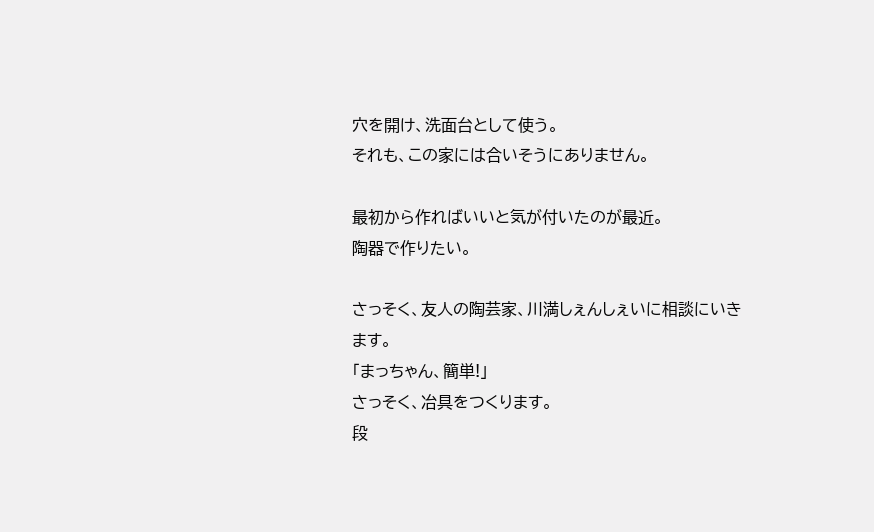穴を開け、洗面台として使う。
それも、この家には合いそうにありません。

最初から作ればいいと気が付いたのが最近。
陶器で作りたい。

さっそく、友人の陶芸家、川満しぇんしぇいに相談にいきます。
「まっちゃん、簡単!」
さっそく、冶具をつくります。
段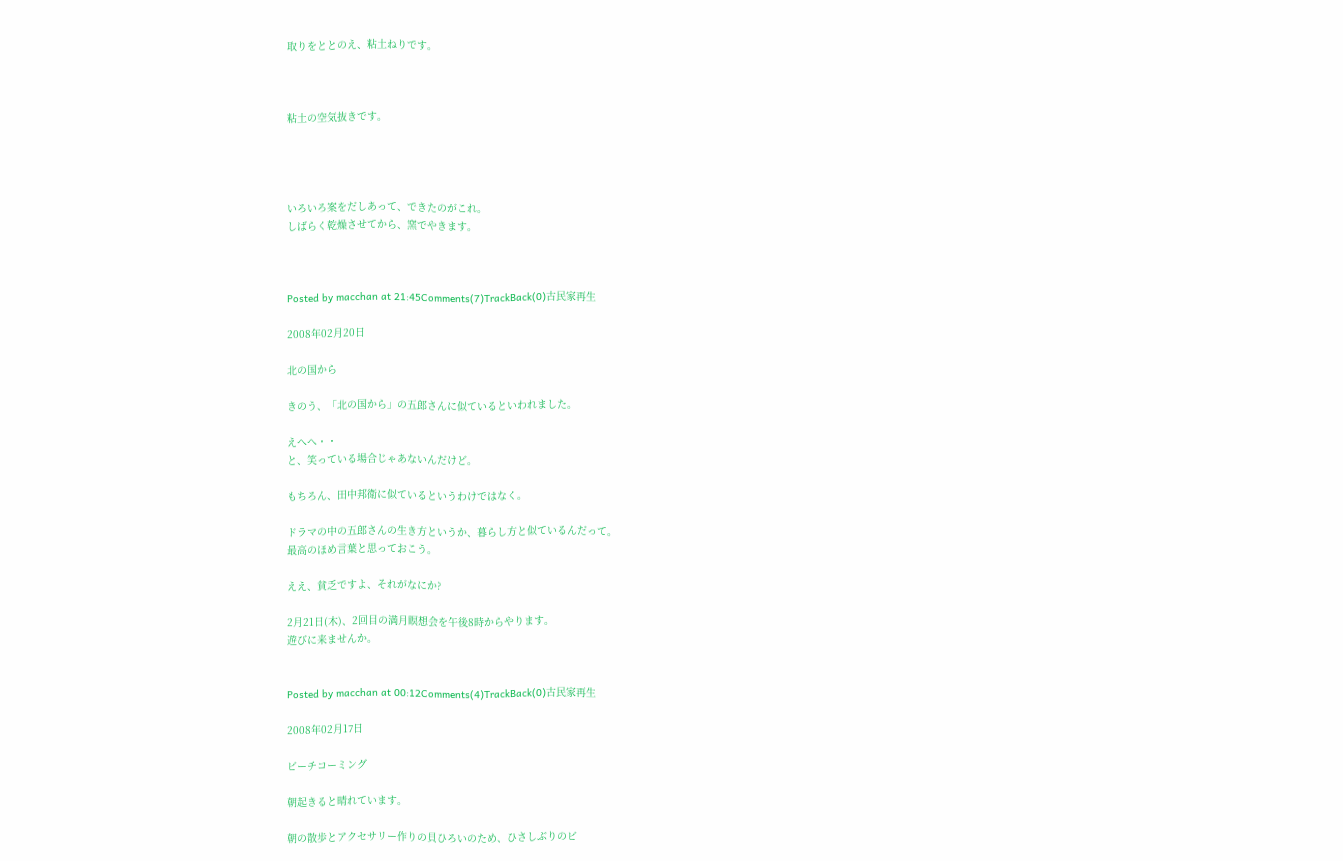取りをととのえ、粘土ねりです。



粘土の空気抜きです。




いろいろ案をだしあって、できたのがこれ。
しばらく乾燥させてから、窯でやきます。



Posted by macchan at 21:45Comments(7)TrackBack(0)古民家再生

2008年02月20日

北の国から

きのう、「北の国から」の五郎さんに似ているといわれました。

えへへ・・
と、笑っている場合じゃあないんだけど。

もちろん、田中邦衛に似ているというわけではなく。

ドラマの中の五郎さんの生き方というか、暮らし方と似ているんだって。
最高のほめ言葉と思っておこう。

ええ、貧乏ですよ、それがなにか?

2月21日(木)、2回目の満月瞑想会を午後8時からやります。
遊びに来ませんか。


Posted by macchan at 00:12Comments(4)TrackBack(0)古民家再生

2008年02月17日

ビーチコーミング

朝起きると晴れています。

朝の散歩とアクセサリー作りの貝ひろいのため、ひさしぶりのビ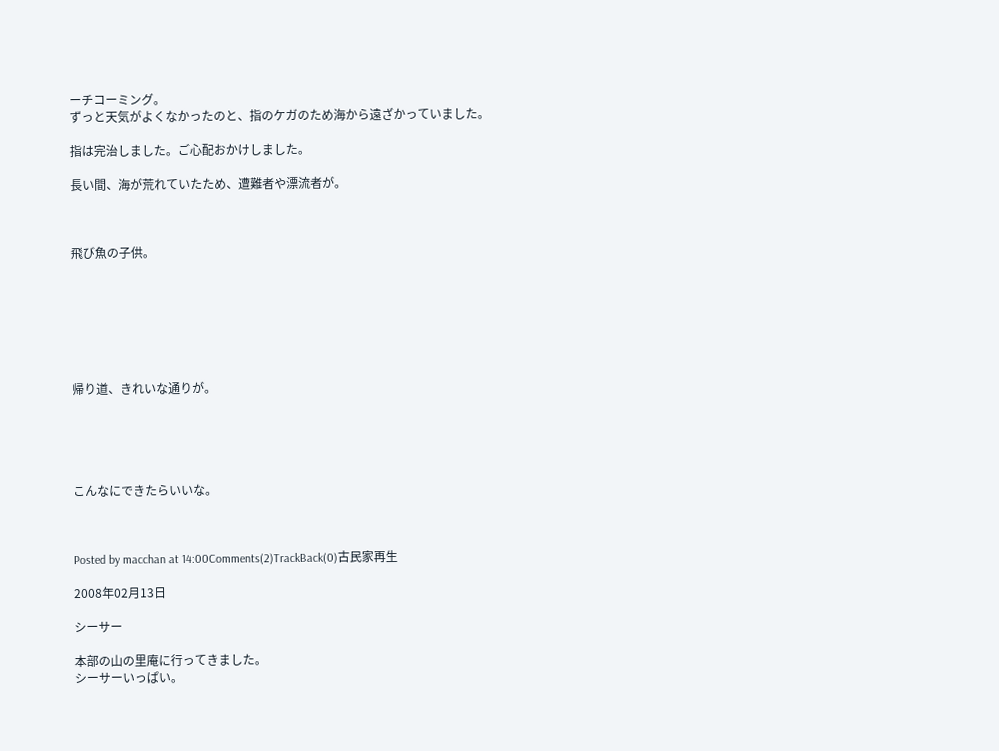ーチコーミング。
ずっと天気がよくなかったのと、指のケガのため海から遠ざかっていました。

指は完治しました。ご心配おかけしました。

長い間、海が荒れていたため、遭難者や漂流者が。



飛び魚の子供。







帰り道、きれいな通りが。





こんなにできたらいいな。



Posted by macchan at 14:00Comments(2)TrackBack(0)古民家再生

2008年02月13日

シーサー

本部の山の里庵に行ってきました。
シーサーいっぱい。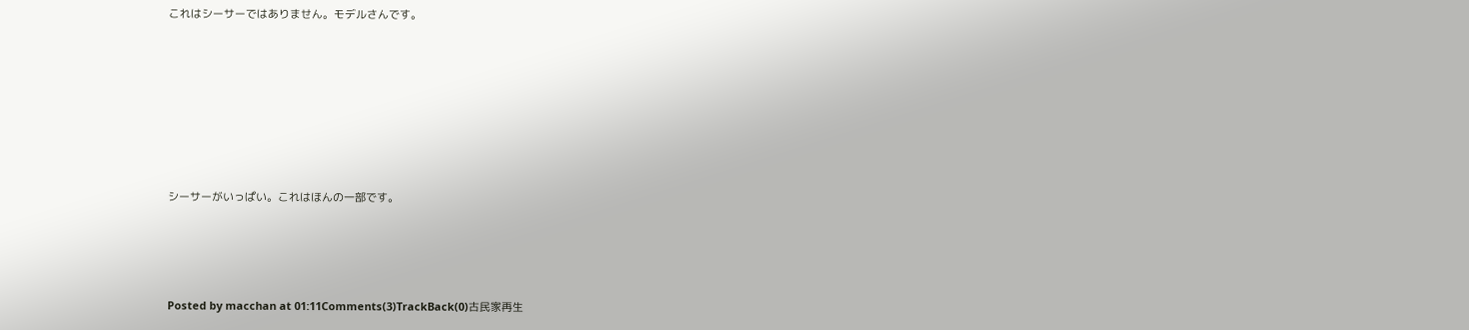これはシーサーではありません。モデルさんです。









シーサーがいっぱい。これはほんの一部です。





Posted by macchan at 01:11Comments(3)TrackBack(0)古民家再生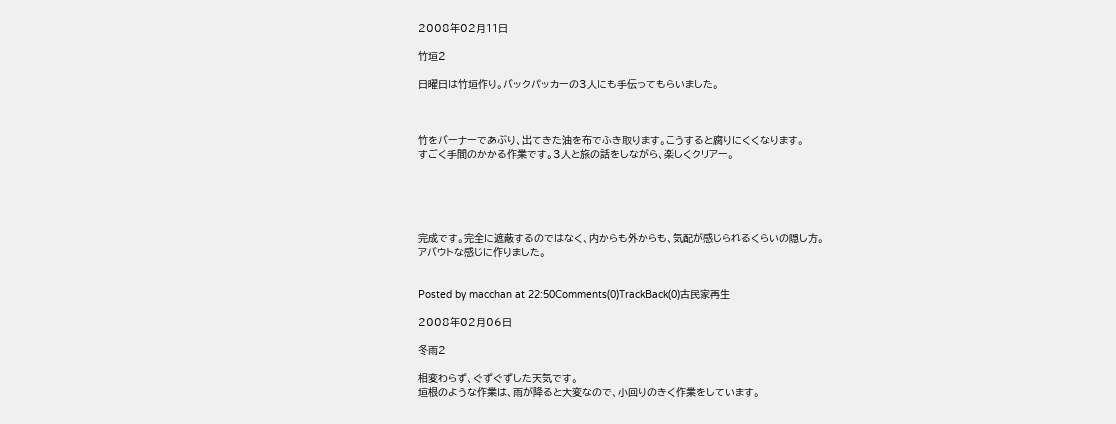2008年02月11日

竹垣2

日曜日は竹垣作り。バックパッカーの3人にも手伝ってもらいました。



竹をバーナーであぶり、出てきた油を布でふき取ります。こうすると腐りにくくなります。
すごく手間のかかる作業です。3人と旅の話をしながら、楽しくクリアー。





完成です。完全に遮蔽するのではなく、内からも外からも、気配が感じられるくらいの隠し方。
アバウトな感じに作りました。


Posted by macchan at 22:50Comments(0)TrackBack(0)古民家再生

2008年02月06日

冬雨2

相変わらず、ぐずぐずした天気です。
垣根のような作業は、雨が降ると大変なので、小回りのきく作業をしています。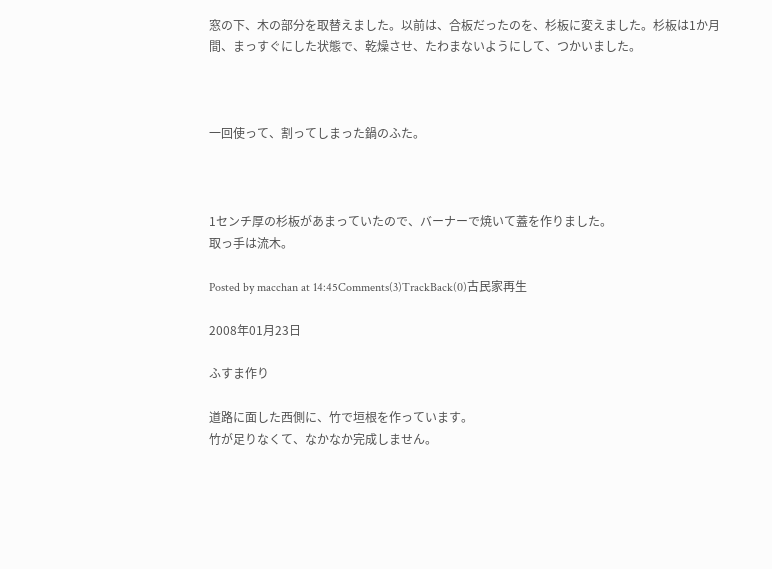窓の下、木の部分を取替えました。以前は、合板だったのを、杉板に変えました。杉板は1か月間、まっすぐにした状態で、乾燥させ、たわまないようにして、つかいました。



一回使って、割ってしまった鍋のふた。



1センチ厚の杉板があまっていたので、バーナーで焼いて蓋を作りました。
取っ手は流木。

Posted by macchan at 14:45Comments(3)TrackBack(0)古民家再生

2008年01月23日

ふすま作り

道路に面した西側に、竹で垣根を作っています。
竹が足りなくて、なかなか完成しません。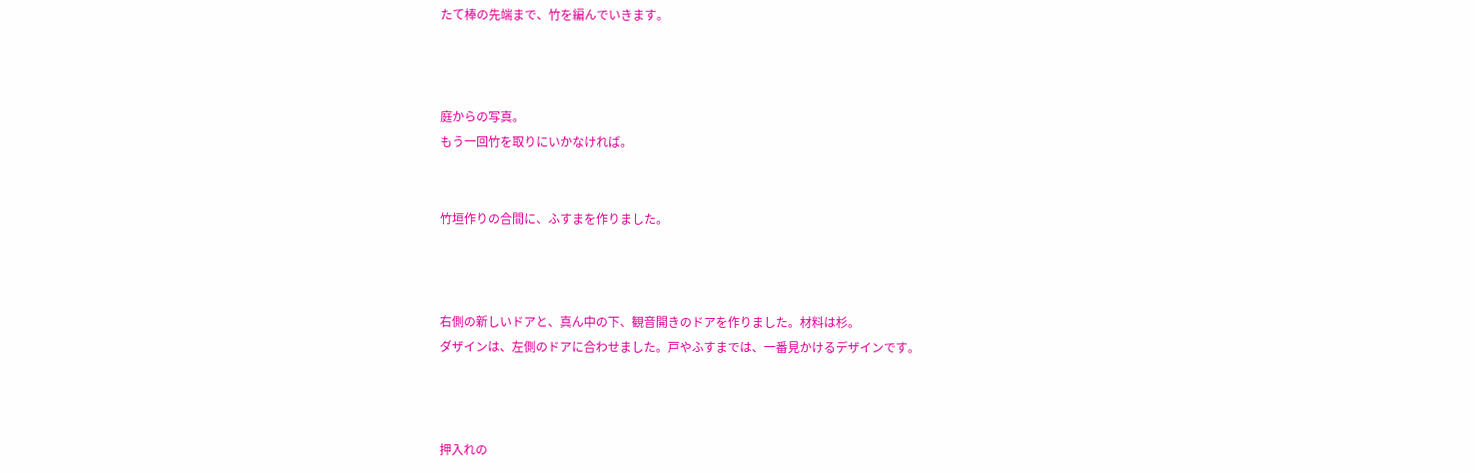たて棒の先端まで、竹を編んでいきます。



庭からの写真。
もう一回竹を取りにいかなければ。


竹垣作りの合間に、ふすまを作りました。



右側の新しいドアと、真ん中の下、観音開きのドアを作りました。材料は杉。
ダザインは、左側のドアに合わせました。戸やふすまでは、一番見かけるデザインです。



押入れの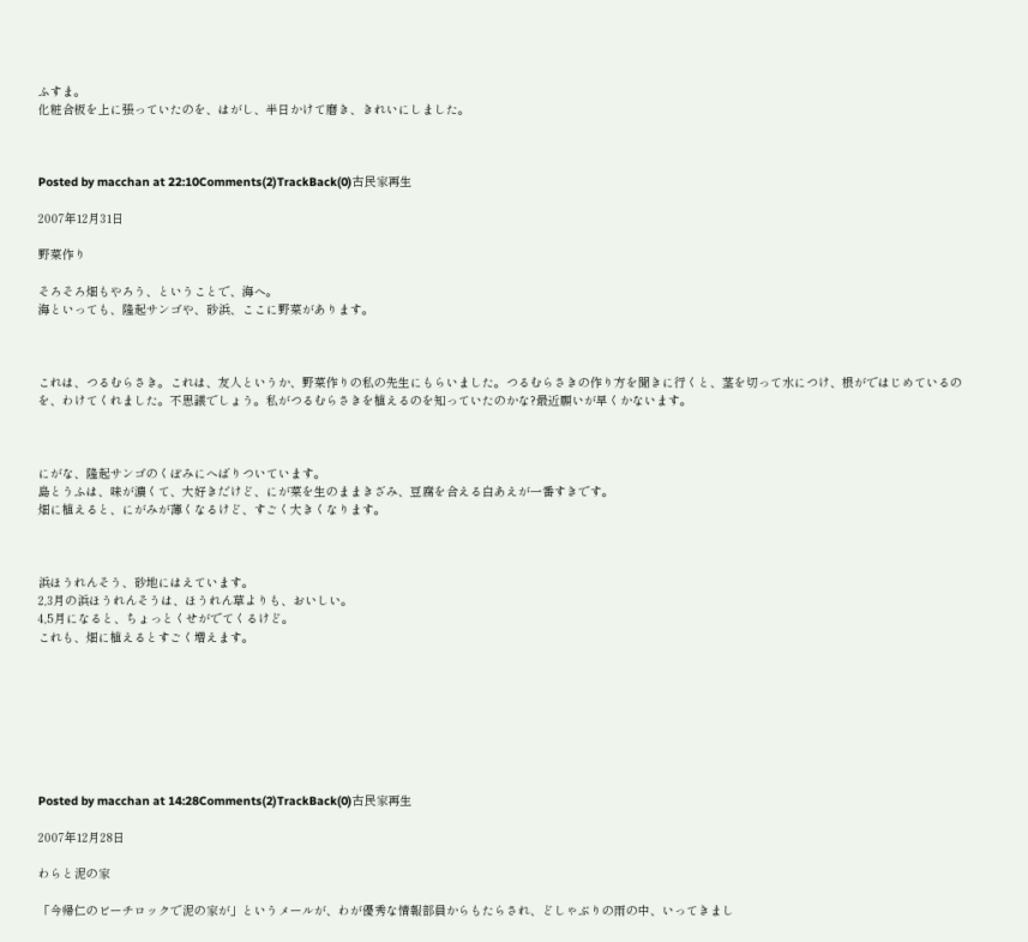ふすま。
化粧合板を上に張っていたのを、はがし、半日かけて磨き、きれいにしました。



Posted by macchan at 22:10Comments(2)TrackBack(0)古民家再生

2007年12月31日

野菜作り

そろそろ畑もやろう、ということで、海へ。
海といっても、隆起サンゴや、砂浜、ここに野菜があります。



これは、つるむらさき。これは、友人というか、野菜作りの私の先生にもらいました。つるむらさきの作り方を聞きに行くと、茎を切って水につけ、根がではじめているのを、わけてくれました。不思議でしょう。私がつるむらさきを植えるのを知っていたのかな?最近願いが早くかないます。



にがな、隆起サンゴのくぼみにへばりついています。
島とうふは、味が濃くて、大好きだけど、にが菜を生のままきざみ、豆腐を合える白あえが一番すきです。
畑に植えると、にがみが薄くなるけど、すごく大きくなります。



浜ほうれんそう、砂地にはえています。
2,3月の浜ほうれんそうは、ほうれん草よりも、おいしい。
4,5月になると、ちょっとくせがでてくるけど。
これも、畑に植えるとすごく増えます。








Posted by macchan at 14:28Comments(2)TrackBack(0)古民家再生

2007年12月28日

わらと泥の家

「今帰仁のビーチロックで泥の家が」というメールが、わが優秀な情報部員からもたらされ、どしゃぶりの雨の中、いってきまし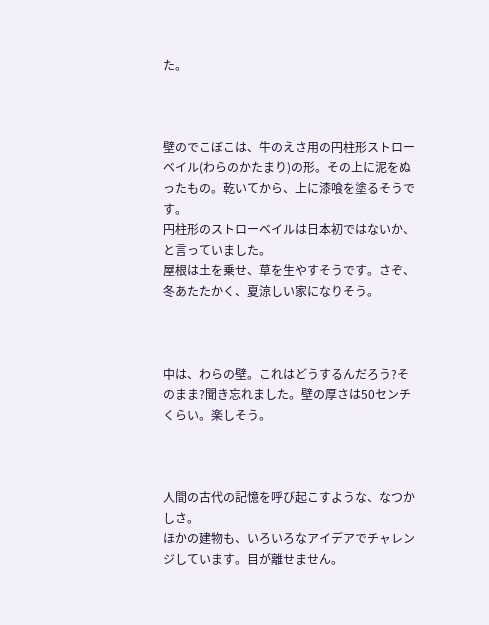た。



壁のでこぼこは、牛のえさ用の円柱形ストローベイル(わらのかたまり)の形。その上に泥をぬったもの。乾いてから、上に漆喰を塗るそうです。
円柱形のストローベイルは日本初ではないか、と言っていました。
屋根は土を乗せ、草を生やすそうです。さぞ、冬あたたかく、夏涼しい家になりそう。



中は、わらの壁。これはどうするんだろう?そのまま?聞き忘れました。壁の厚さは50センチくらい。楽しそう。



人間の古代の記憶を呼び起こすような、なつかしさ。
ほかの建物も、いろいろなアイデアでチャレンジしています。目が離せません。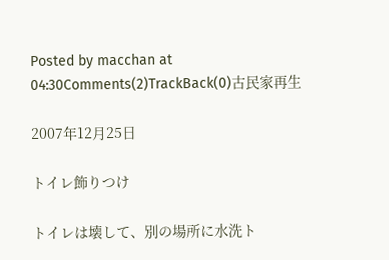Posted by macchan at 04:30Comments(2)TrackBack(0)古民家再生

2007年12月25日

トイレ飾りつけ

トイレは壊して、別の場所に水洗ト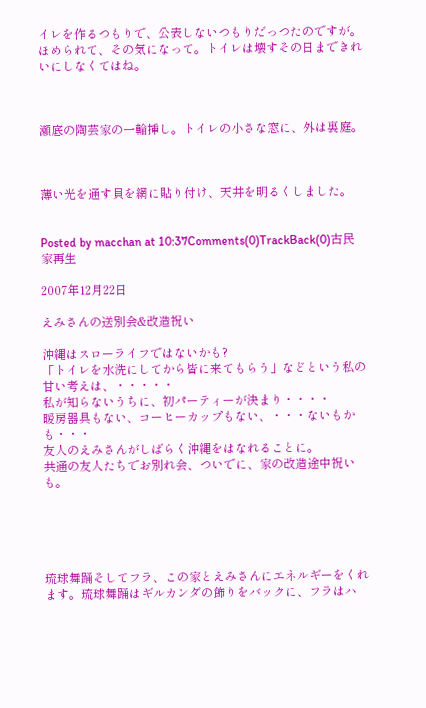イレを作るつもりで、公表しないつもりだっつたのですが。
ほめられて、その気になって。トイレは壊すその日まできれいにしなくてはね。



瀬底の陶芸家の一輪挿し。トイレの小さな窓に、外は裏庭。



薄い光を通す貝を網に貼り付け、天井を明るくしました。


Posted by macchan at 10:37Comments(0)TrackBack(0)古民家再生

2007年12月22日

えみさんの送別会&改造祝い

沖縄はスローライフではないかも?
「トイレを水洗にしてから皆に来てもらう」などという私の甘い考えは、・・・・・
私が知らないうちに、初パーティーが決まり・・・・
暖房器具もない、コーヒーカップもない、・・・ないもかも・・・
友人のえみさんがしばらく沖縄をはなれることに。
共通の友人たちでお別れ会、ついでに、家の改造途中祝いも。





琉球舞踊そしてフラ、この家とえみさんにエネルギーをくれます。琉球舞踊はギルカンダの飾りをバックに、フラはハ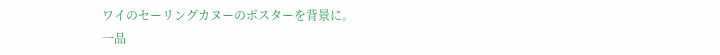ワイのセーリングカヌーのポスターを背景に。
一品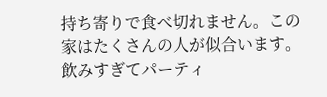持ち寄りで食べ切れません。この家はたくさんの人が似合います。飲みすぎてパーティ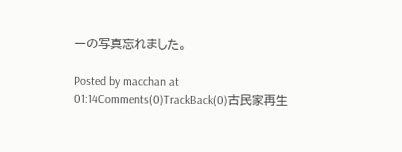ーの写真忘れました。

Posted by macchan at 01:14Comments(0)TrackBack(0)古民家再生